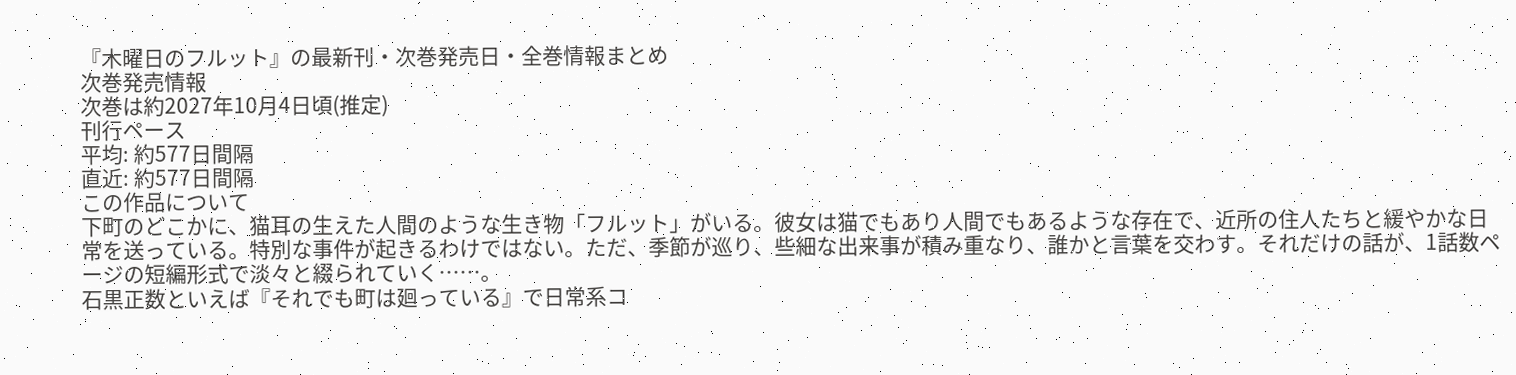『木曜日のフルット』の最新刊・次巻発売日・全巻情報まとめ
次巻発売情報
次巻は約2027年10月4日頃(推定)
刊行ペース
平均: 約577日間隔
直近: 約577日間隔
この作品について
下町のどこかに、猫耳の生えた人間のような生き物「フルット」がいる。彼女は猫でもあり人間でもあるような存在で、近所の住人たちと緩やかな日常を送っている。特別な事件が起きるわけではない。ただ、季節が巡り、些細な出来事が積み重なり、誰かと言葉を交わす。それだけの話が、1話数ページの短編形式で淡々と綴られていく……。
石黒正数といえば『それでも町は廻っている』で日常系コ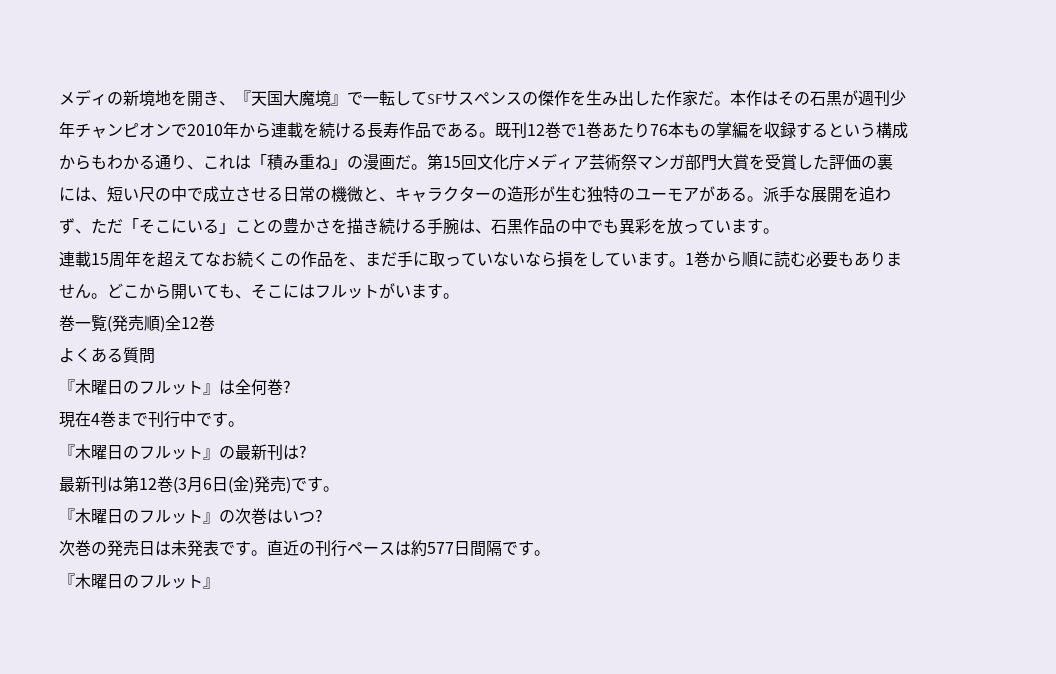メディの新境地を開き、『天国大魔境』で一転してSFサスペンスの傑作を生み出した作家だ。本作はその石黒が週刊少年チャンピオンで2010年から連載を続ける長寿作品である。既刊12巻で1巻あたり76本もの掌編を収録するという構成からもわかる通り、これは「積み重ね」の漫画だ。第15回文化庁メディア芸術祭マンガ部門大賞を受賞した評価の裏には、短い尺の中で成立させる日常の機微と、キャラクターの造形が生む独特のユーモアがある。派手な展開を追わず、ただ「そこにいる」ことの豊かさを描き続ける手腕は、石黒作品の中でも異彩を放っています。
連載15周年を超えてなお続くこの作品を、まだ手に取っていないなら損をしています。1巻から順に読む必要もありません。どこから開いても、そこにはフルットがいます。
巻一覧(発売順)全12巻
よくある質問
『木曜日のフルット』は全何巻?
現在4巻まで刊行中です。
『木曜日のフルット』の最新刊は?
最新刊は第12巻(3月6日(金)発売)です。
『木曜日のフルット』の次巻はいつ?
次巻の発売日は未発表です。直近の刊行ペースは約577日間隔です。
『木曜日のフルット』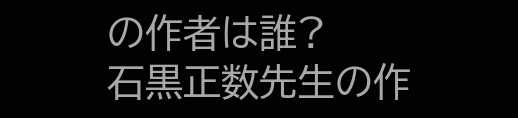の作者は誰?
石黒正数先生の作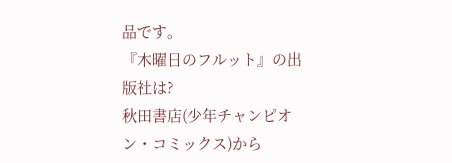品です。
『木曜日のフルット』の出版社は?
秋田書店(少年チャンピオン・コミックス)から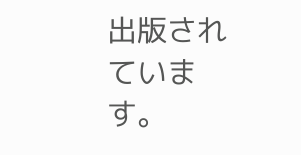出版されています。